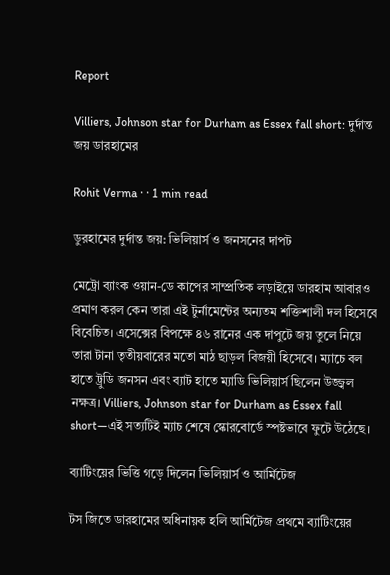Report

Villiers, Johnson star for Durham as Essex fall short: দুর্দান্ত জয় ডারহামের

Rohit Verma · · 1 min read

ডুরহামের দুর্দান্ত জয়: ভিলিয়ার্স ও জনসনের দাপট

মেট্রো ব্যাংক ওয়ান-ডে কাপের সাম্প্রতিক লড়াইয়ে ডারহাম আবারও প্রমাণ করল কেন তারা এই টুর্নামেন্টের অন্যতম শক্তিশালী দল হিসেবে বিবেচিত। এসেক্সের বিপক্ষে ৪৬ রানের এক দাপুটে জয় তুলে নিয়ে তারা টানা তৃতীয়বারের মতো মাঠ ছাড়ল বিজয়ী হিসেবে। ম্যাচে বল হাতে ট্রুডি জনসন এবং ব্যাট হাতে ম্যাডি ভিলিয়ার্স ছিলেন উজ্জ্বল নক্ষত্র। Villiers, Johnson star for Durham as Essex fall short—এই সত্যটিই ম্যাচ শেষে স্কোরবোর্ডে স্পষ্টভাবে ফুটে উঠেছে।

ব্যাটিংয়ের ভিত্তি গড়ে দিলেন ভিলিয়ার্স ও আর্মিটেজ

টস জিতে ডারহামের অধিনায়ক হলি আর্মিটেজ প্রথমে ব্যাটিংয়ের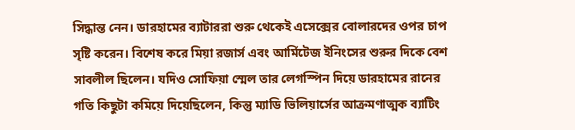সিদ্ধান্ত নেন। ডারহামের ব্যাটাররা শুরু থেকেই এসেক্সের বোলারদের ওপর চাপ সৃষ্টি করেন। বিশেষ করে মিয়া রজার্স এবং আর্মিটেজ ইনিংসের শুরুর দিকে বেশ সাবলীল ছিলেন। যদিও সোফিয়া স্মেল তার লেগস্পিন দিয়ে ডারহামের রানের গতি কিছুটা কমিয়ে দিয়েছিলেন, কিন্তু ম্যাডি ভিলিয়ার্সের আক্রমণাত্মক ব্যাটিং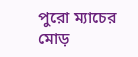পুরো ম্যাচের মোড়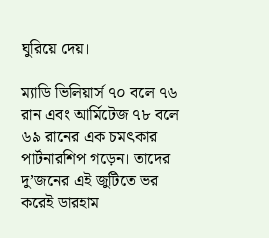ঘুরিয়ে দেয়।

ম্যাডি ভিলিয়ার্স ৭০ বলে ৭৬ রান এবং আর্মিটেজ ৭৮ বলে ৬৯ রানের এক চমৎকার পার্টনারশিপ গড়েন। তাদের দু’জনের এই জুটিতে ভর করেই ডারহাম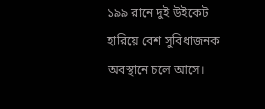১৯৯ রানে দুই উইকেট হারিয়ে বেশ সুবিধাজনক অবস্থানে চলে আসে।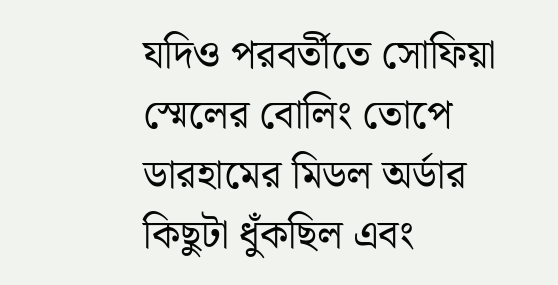যদিও পরবর্তীতে সোফিয়া স্মেলের বোলিং তোপে ডারহামের মিডল অর্ডার কিছুটা ধুঁকছিল এবং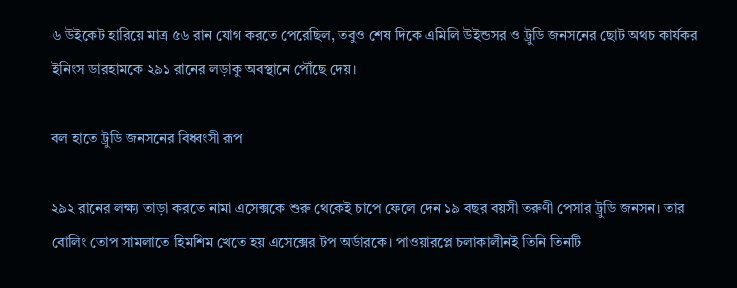৬ উইকেট হারিয়ে মাত্র ৫৬ রান যোগ করতে পেরেছিল, তবুও শেষ দিকে এমিলি উইন্ডসর ও ট্রুডি জনসনের ছোট অথচ কার্যকর ইনিংস ডারহামকে ২৯১ রানের লড়াকু অবস্থানে পৌঁছে দেয়।

বল হাতে ট্রুডি জনসনের বিধ্বংসী রূপ

২৯২ রানের লক্ষ্য তাড়া করতে নামা এসেক্সকে শুরু থেকেই চাপে ফেলে দেন ১৯ বছর বয়সী তরুণী পেসার ট্রুডি জনসন। তার বোলিং তোপ সামলাতে হিমশিম খেতে হয় এসেক্সের টপ অর্ডারকে। পাওয়ারপ্লে চলাকালীনই তিনি তিনটি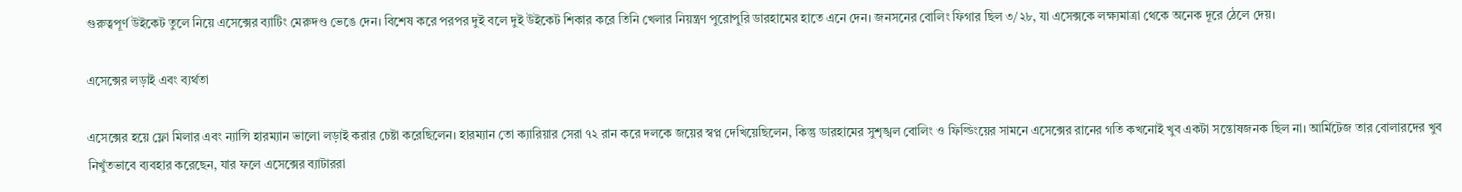গুরুত্বপূর্ণ উইকেট তুলে নিয়ে এসেক্সের ব্যাটিং মেরুদণ্ড ভেঙে দেন। বিশেষ করে পরপর দুই বলে দুই উইকেট শিকার করে তিনি খেলার নিয়ন্ত্রণ পুরোপুরি ডারহামের হাতে এনে দেন। জনসনের বোলিং ফিগার ছিল ৩/২৮, যা এসেক্সকে লক্ষ্যমাত্রা থেকে অনেক দূরে ঠেলে দেয়।

এসেক্সের লড়াই এবং ব্যর্থতা

এসেক্সের হয়ে ফ্লো মিলার এবং ন্যান্সি হারম্যান ভালো লড়াই করার চেষ্টা করেছিলেন। হারম্যান তো ক্যারিয়ার সেরা ৭২ রান করে দলকে জয়ের স্বপ্ন দেখিয়েছিলেন, কিন্তু ডারহামের সুশৃঙ্খল বোলিং ও ফিল্ডিংয়ের সামনে এসেক্সের রানের গতি কখনোই খুব একটা সন্তোষজনক ছিল না। আর্মিটেজ তার বোলারদের খুব নিখুঁতভাবে ব্যবহার করেছেন, যার ফলে এসেক্সের ব্যাটাররা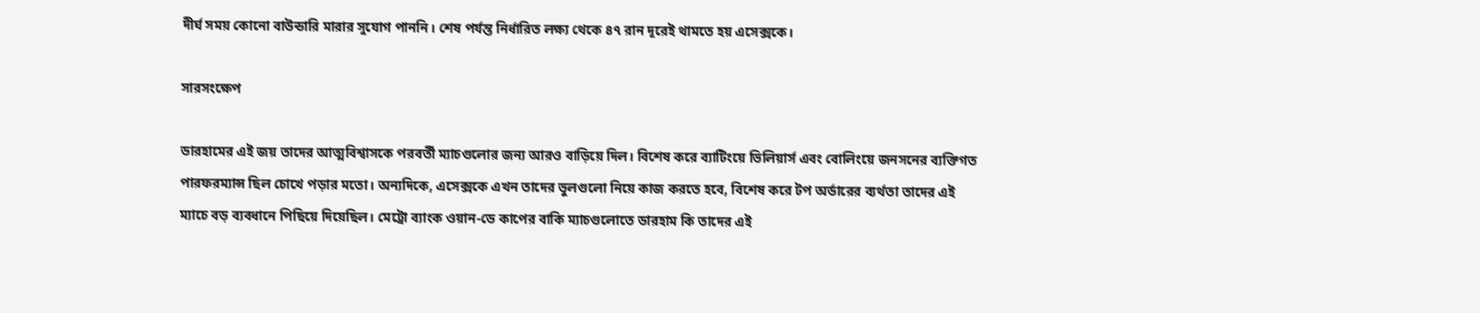দীর্ঘ সময় কোনো বাউন্ডারি মারার সুযোগ পাননি। শেষ পর্যন্ত নির্ধারিত লক্ষ্য থেকে ৪৭ রান দূরেই থামতে হয় এসেক্সকে।

সারসংক্ষেপ

ডারহামের এই জয় তাদের আত্মবিশ্বাসকে পরবর্তী ম্যাচগুলোর জন্য আরও বাড়িয়ে দিল। বিশেষ করে ব্যাটিংয়ে ভিলিয়ার্স এবং বোলিংয়ে জনসনের ব্যক্তিগত পারফরম্যান্স ছিল চোখে পড়ার মতো। অন্যদিকে, এসেক্সকে এখন তাদের ভুলগুলো নিয়ে কাজ করতে হবে, বিশেষ করে টপ অর্ডারের ব্যর্থতা তাদের এই ম্যাচে বড় ব্যবধানে পিছিয়ে দিয়েছিল। মেট্রো ব্যাংক ওয়ান-ডে কাপের বাকি ম্যাচগুলোতে ডারহাম কি তাদের এই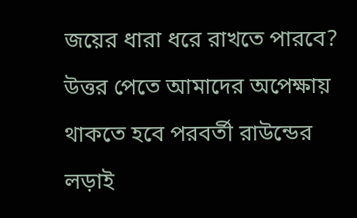জয়ের ধারা ধরে রাখতে পারবে? উত্তর পেতে আমাদের অপেক্ষায় থাকতে হবে পরবর্তী রাউন্ডের লড়াই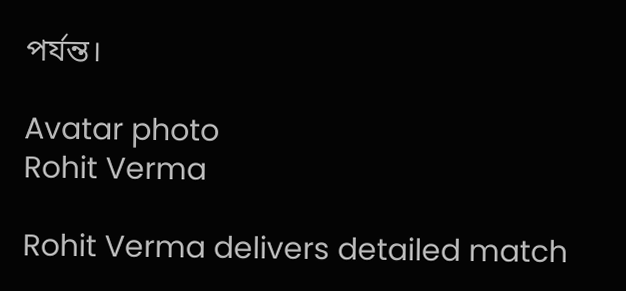পর্যন্ত।

Avatar photo
Rohit Verma

Rohit Verma delivers detailed match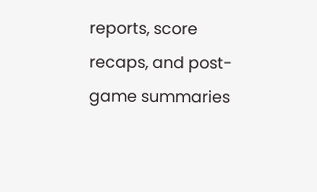reports, score recaps, and post-game summaries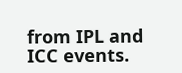from IPL and ICC events.